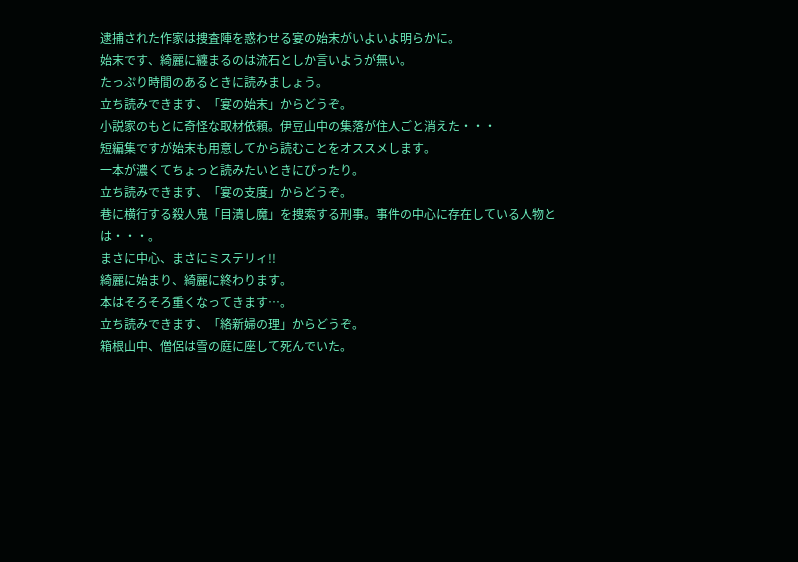逮捕された作家は捜査陣を惑わせる宴の始末がいよいよ明らかに。
始末です、綺麗に纏まるのは流石としか言いようが無い。
たっぷり時間のあるときに読みましょう。
立ち読みできます、「宴の始末」からどうぞ。
小説家のもとに奇怪な取材依頼。伊豆山中の集落が住人ごと消えた・・・
短編集ですが始末も用意してから読むことをオススメします。
一本が濃くてちょっと読みたいときにぴったり。
立ち読みできます、「宴の支度」からどうぞ。
巷に横行する殺人鬼「目潰し魔」を捜索する刑事。事件の中心に存在している人物とは・・・。
まさに中心、まさにミステリィ!!
綺麗に始まり、綺麗に終わります。
本はそろそろ重くなってきます…。
立ち読みできます、「絡新婦の理」からどうぞ。
箱根山中、僧侶は雪の庭に座して死んでいた。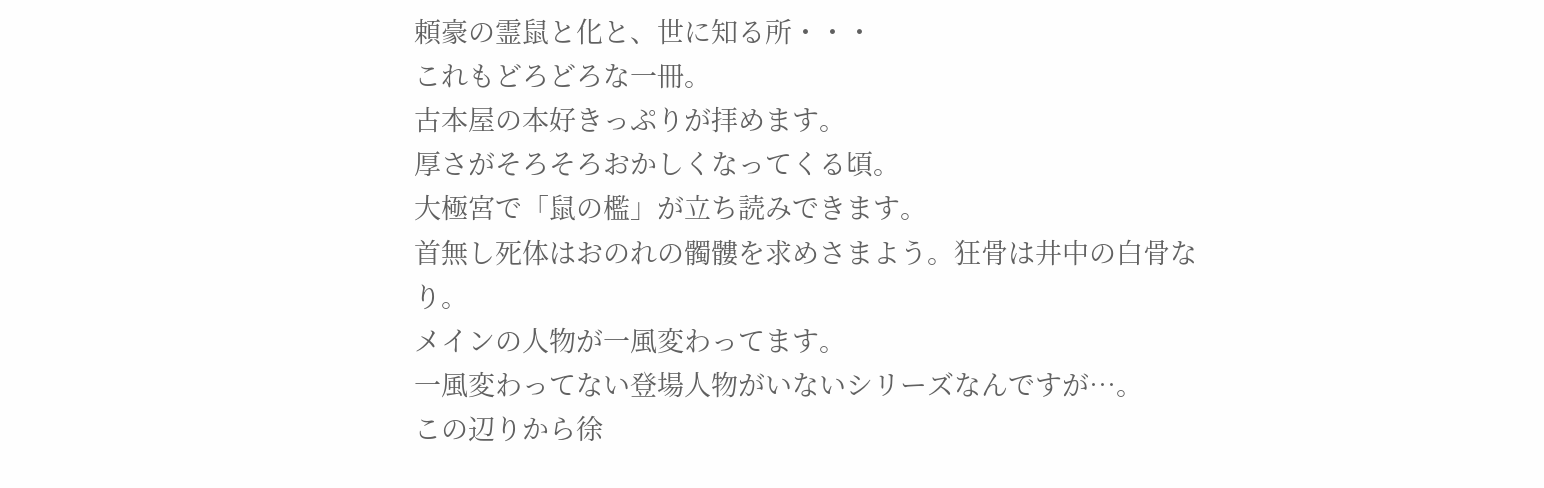頼豪の霊鼠と化と、世に知る所・・・
これもどろどろな一冊。
古本屋の本好きっぷりが拝めます。
厚さがそろそろおかしくなってくる頃。
大極宮で「鼠の檻」が立ち読みできます。
首無し死体はおのれの髑髏を求めさまよう。狂骨は井中の白骨なり。
メインの人物が一風変わってます。
一風変わってない登場人物がいないシリーズなんですが…。
この辺りから徐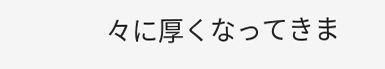々に厚くなってきま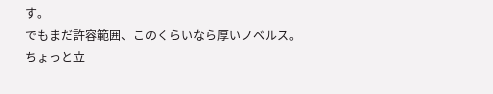す。
でもまだ許容範囲、このくらいなら厚いノベルス。
ちょっと立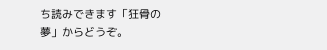ち読みできます「狂骨の夢」からどうぞ。